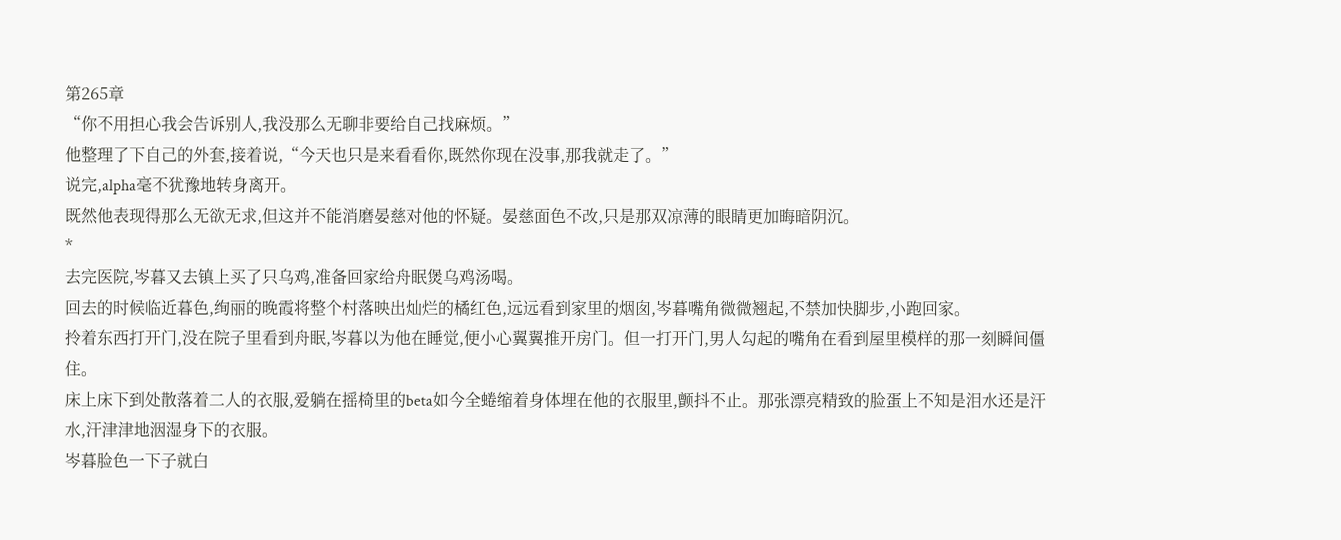第265章
“你不用担心我会告诉别人,我没那么无聊非要给自己找麻烦。”
他整理了下自己的外套,接着说,“今天也只是来看看你,既然你现在没事,那我就走了。”
说完,alpha毫不犹豫地转身离开。
既然他表现得那么无欲无求,但这并不能消磨晏慈对他的怀疑。晏慈面色不改,只是那双凉薄的眼睛更加晦暗阴沉。
*
去完医院,岑暮又去镇上买了只乌鸡,准备回家给舟眠煲乌鸡汤喝。
回去的时候临近暮色,绚丽的晚霞将整个村落映出灿烂的橘红色,远远看到家里的烟囱,岑暮嘴角微微翘起,不禁加快脚步,小跑回家。
拎着东西打开门,没在院子里看到舟眠,岑暮以为他在睡觉,便小心翼翼推开房门。但一打开门,男人勾起的嘴角在看到屋里模样的那一刻瞬间僵住。
床上床下到处散落着二人的衣服,爱躺在摇椅里的beta如今全蜷缩着身体埋在他的衣服里,颤抖不止。那张漂亮精致的脸蛋上不知是泪水还是汗水,汗津津地洇湿身下的衣服。
岑暮脸色一下子就白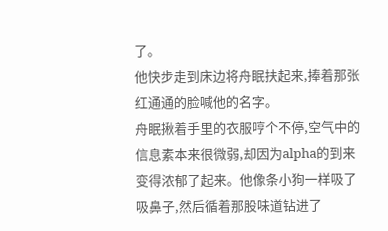了。
他快步走到床边将舟眠扶起来,捧着那张红通通的脸喊他的名字。
舟眠揪着手里的衣服哼个不停,空气中的信息素本来很微弱,却因为alpha的到来变得浓郁了起来。他像条小狗一样吸了吸鼻子,然后循着那股味道钻进了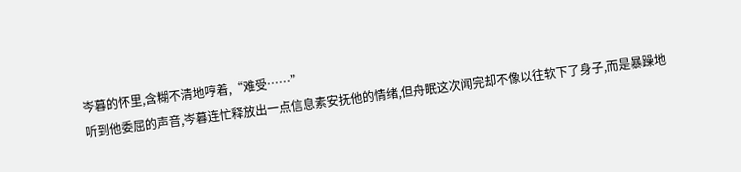岑暮的怀里,含糊不清地哼着,“难受……”
听到他委屈的声音,岑暮连忙释放出一点信息素安抚他的情绪,但舟眠这次闻完却不像以往软下了身子,而是暴躁地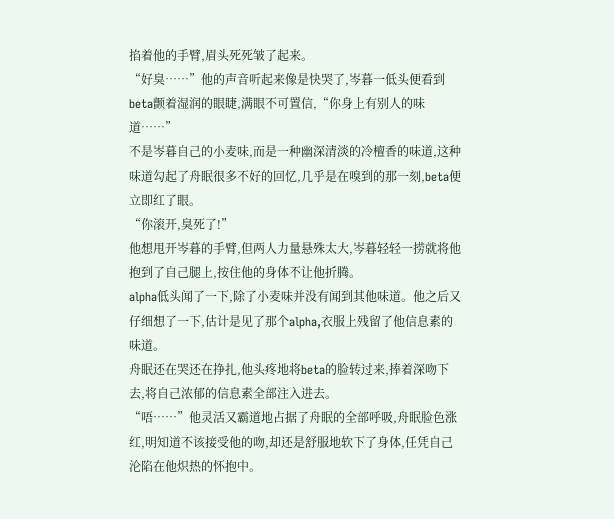掐着他的手臂,眉头死死皱了起来。
“好臭……”他的声音听起来像是快哭了,岑暮一低头便看到beta颤着湿润的眼睫,满眼不可置信,“你身上有别人的味道……”
不是岑暮自己的小麦味,而是一种幽深清淡的冷檀香的味道,这种味道勾起了舟眠很多不好的回忆,几乎是在嗅到的那一刻,beta便立即红了眼。
“你滚开,臭死了!”
他想甩开岑暮的手臂,但两人力量悬殊太大,岑暮轻轻一捞就将他抱到了自己腿上,按住他的身体不让他折腾。
alpha低头闻了一下,除了小麦味并没有闻到其他味道。他之后又仔细想了一下,估计是见了那个alpha,衣服上残留了他信息素的味道。
舟眠还在哭还在挣扎,他头疼地将beta的脸转过来,捧着深吻下去,将自己浓郁的信息素全部注入进去。
“唔……”他灵活又霸道地占据了舟眠的全部呼吸,舟眠脸色涨红,明知道不该接受他的吻,却还是舒服地软下了身体,任凭自己沦陷在他炽热的怀抱中。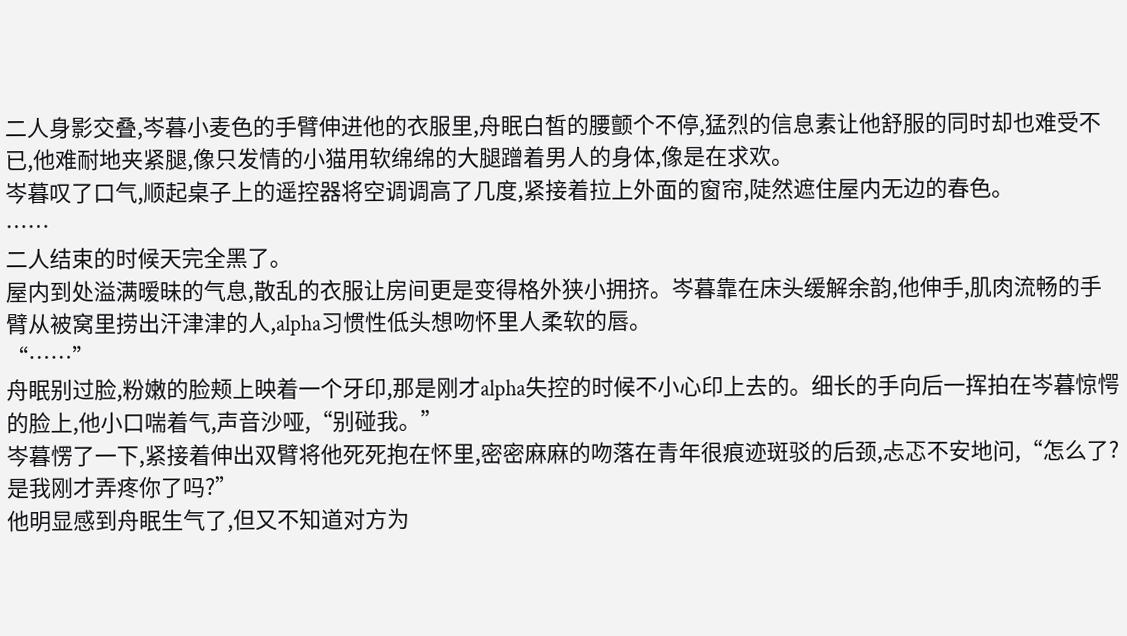二人身影交叠,岑暮小麦色的手臂伸进他的衣服里,舟眠白皙的腰颤个不停,猛烈的信息素让他舒服的同时却也难受不已,他难耐地夹紧腿,像只发情的小猫用软绵绵的大腿蹭着男人的身体,像是在求欢。
岑暮叹了口气,顺起桌子上的遥控器将空调调高了几度,紧接着拉上外面的窗帘,陡然遮住屋内无边的春色。
……
二人结束的时候天完全黑了。
屋内到处溢满暧昧的气息,散乱的衣服让房间更是变得格外狭小拥挤。岑暮靠在床头缓解余韵,他伸手,肌肉流畅的手臂从被窝里捞出汗津津的人,alpha习惯性低头想吻怀里人柔软的唇。
“……”
舟眠别过脸,粉嫩的脸颊上映着一个牙印,那是刚才alpha失控的时候不小心印上去的。细长的手向后一挥拍在岑暮惊愕的脸上,他小口喘着气,声音沙哑,“别碰我。”
岑暮愣了一下,紧接着伸出双臂将他死死抱在怀里,密密麻麻的吻落在青年很痕迹斑驳的后颈,忐忑不安地问,“怎么了?是我刚才弄疼你了吗?”
他明显感到舟眠生气了,但又不知道对方为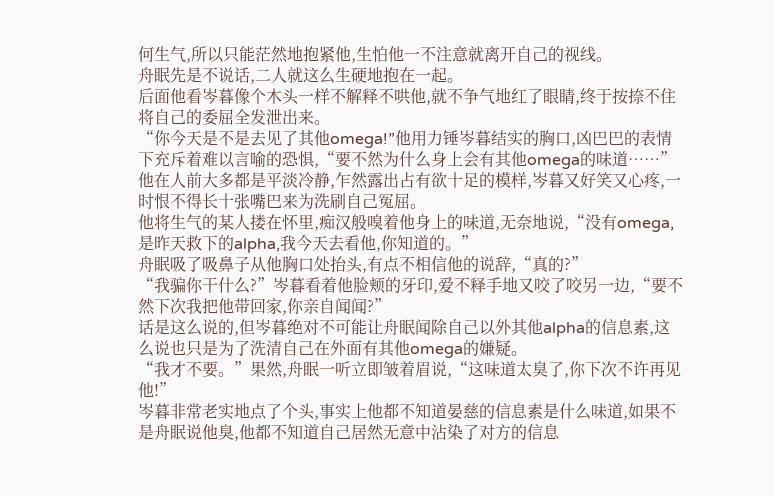何生气,所以只能茫然地抱紧他,生怕他一不注意就离开自己的视线。
舟眠先是不说话,二人就这么生硬地抱在一起。
后面他看岑暮像个木头一样不解释不哄他,就不争气地红了眼睛,终于按捺不住将自己的委屈全发泄出来。
“你今天是不是去见了其他omega!”他用力锤岑暮结实的胸口,凶巴巴的表情下充斥着难以言喻的恐惧,“要不然为什么身上会有其他omega的味道……”
他在人前大多都是平淡冷静,乍然露出占有欲十足的模样,岑暮又好笑又心疼,一时恨不得长十张嘴巴来为洗刷自己冤屈。
他将生气的某人搂在怀里,痴汉般嗅着他身上的味道,无奈地说,“没有omega,是昨天救下的alpha,我今天去看他,你知道的。”
舟眠吸了吸鼻子从他胸口处抬头,有点不相信他的说辞,“真的?”
“我骗你干什么?”岑暮看着他脸颊的牙印,爱不释手地又咬了咬另一边,“要不然下次我把他带回家,你亲自闻闻?”
话是这么说的,但岑暮绝对不可能让舟眠闻除自己以外其他alpha的信息素,这么说也只是为了洗清自己在外面有其他omega的嫌疑。
“我才不要。”果然,舟眠一听立即皱着眉说,“这味道太臭了,你下次不许再见他!”
岑暮非常老实地点了个头,事实上他都不知道晏慈的信息素是什么味道,如果不是舟眠说他臭,他都不知道自己居然无意中沾染了对方的信息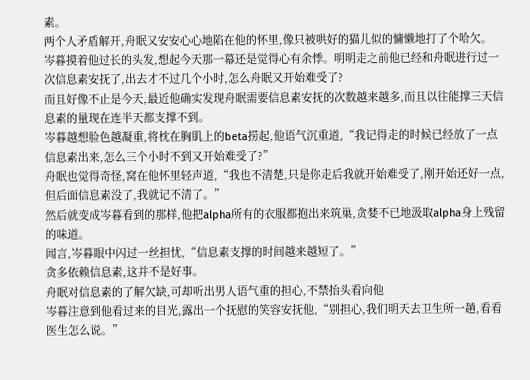素。
两个人矛盾解开,舟眠又安安心心地陷在他的怀里,像只被哄好的猫儿似的慵懒地打了个哈欠。
岑暮摸着他过长的头发,想起今天那一幕还是觉得心有余悸。明明走之前他已经和舟眠进行过一次信息素安抚了,出去才不过几个小时,怎么舟眠又开始难受了?
而且好像不止是今天,最近他确实发现舟眠需要信息素安抚的次数越来越多,而且以往能撑三天信息素的量现在连半天都支撑不到。
岑暮越想脸色越凝重,将枕在胸肌上的beta捞起,他语气沉重道,“我记得走的时候已经放了一点信息素出来,怎么三个小时不到又开始难受了?”
舟眠也觉得奇怪,窝在他怀里轻声道,“我也不清楚,只是你走后我就开始难受了,刚开始还好一点,但后面信息素没了,我就记不清了。”
然后就变成岑暮看到的那样,他把alpha所有的衣服都抱出来筑巢,贪婪不已地汲取alpha身上残留的味道。
闻言,岑暮眼中闪过一丝担忧,“信息素支撑的时间越来越短了。”
贪多依赖信息素,这并不是好事。
舟眠对信息素的了解欠缺,可却听出男人语气重的担心,不禁抬头看向他
岑暮注意到他看过来的目光,露出一个抚慰的笑容安抚他,“别担心,我们明天去卫生所一趟,看看医生怎么说。”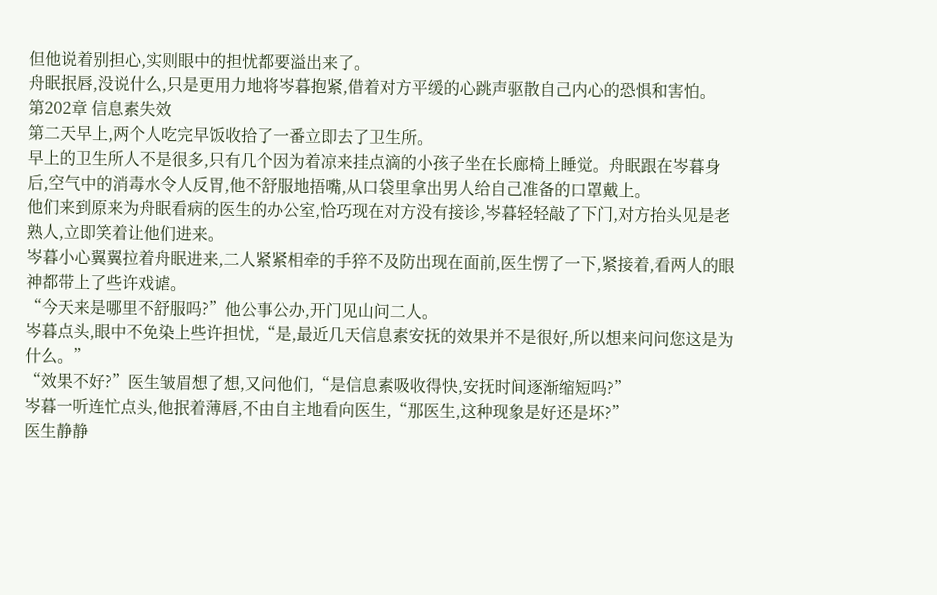但他说着别担心,实则眼中的担忧都要溢出来了。
舟眠抿唇,没说什么,只是更用力地将岑暮抱紧,借着对方平缓的心跳声驱散自己内心的恐惧和害怕。
第202章 信息素失效
第二天早上,两个人吃完早饭收拾了一番立即去了卫生所。
早上的卫生所人不是很多,只有几个因为着凉来挂点滴的小孩子坐在长廊椅上睡觉。舟眠跟在岑暮身后,空气中的消毒水令人反胃,他不舒服地捂嘴,从口袋里拿出男人给自己准备的口罩戴上。
他们来到原来为舟眠看病的医生的办公室,恰巧现在对方没有接诊,岑暮轻轻敲了下门,对方抬头见是老熟人,立即笑着让他们进来。
岑暮小心翼翼拉着舟眠进来,二人紧紧相牵的手猝不及防出现在面前,医生愣了一下,紧接着,看两人的眼神都带上了些许戏谑。
“今天来是哪里不舒服吗?”他公事公办,开门见山问二人。
岑暮点头,眼中不免染上些许担忧,“是,最近几天信息素安抚的效果并不是很好,所以想来问问您这是为什么。”
“效果不好?”医生皱眉想了想,又问他们,“是信息素吸收得快,安抚时间逐渐缩短吗?”
岑暮一听连忙点头,他抿着薄唇,不由自主地看向医生,“那医生,这种现象是好还是坏?”
医生静静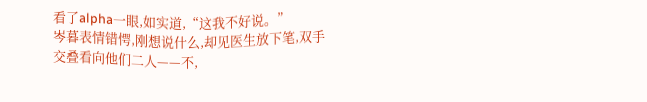看了alpha一眼,如实道,“这我不好说。”
岑暮表情错愕,刚想说什么,却见医生放下笔,双手交叠看向他们二人——不,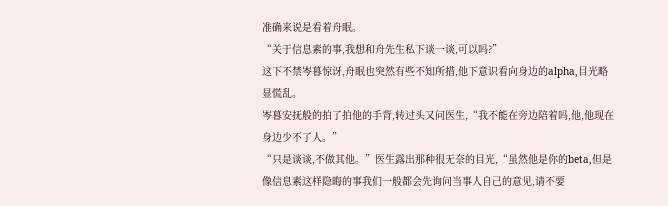准确来说是看着舟眠。
“关于信息素的事,我想和舟先生私下谈一谈,可以吗?”
这下不禁岑暮惊讶,舟眠也突然有些不知所措,他下意识看向身边的alpha,目光略显慌乱。
岑暮安抚般的拍了拍他的手背,转过头又问医生,“我不能在旁边陪着吗,他,他现在身边少不了人。”
“只是谈谈,不做其他。”医生露出那种很无奈的目光,“虽然他是你的beta,但是像信息素这样隐晦的事我们一般都会先询问当事人自己的意见,请不要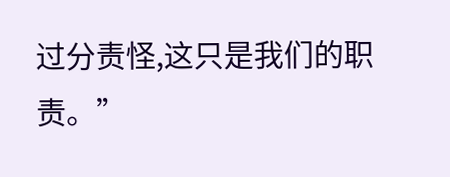过分责怪,这只是我们的职责。”